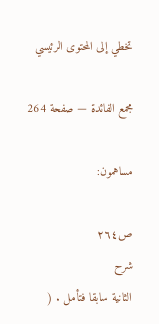تخطي إلى المحتوى الرئيسي

مجمع الفائدة — صفحة 264

مساهمون:

ص٢٦٤
شرح
الثانية سابقا فتأمل . (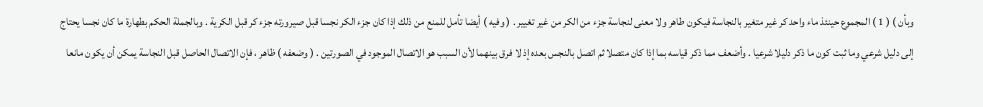وبأن ) ( 1 ) المجموع حينئذ ماء واحد كر غير متغير بالنجاسة فيكون طاهر ولا معنى لنجاسة جزء من الكر من غير تغيير . ( وفيه ) أيضا تأمل للمنع من ذلك إذا كان جزء الكر نجسا قبل صيرورته جزء كر قبل الكرية . وبالجملة الحكم بطهارة ما كان نجسا يحتاج إلى دليل شرعي وما ثبت كون ما ذكر دليلا شرعيا . وأضعف مما ذكر قياسه بما إذا كان متصلا ثم اتصل بالنجس بعده إذ لا فرق بينهما لأن السبب هو الاتصال الموجود في الصورتين . ( وضعفه ) ظاهر ، فإن الاتصال الحاصل قبل النجاسة يمكن أن يكون مانعا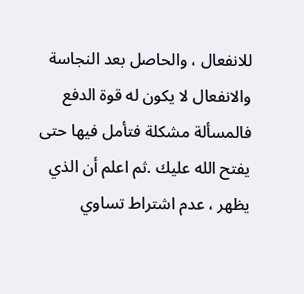للانفعال ، والحاصل بعد النجاسة والانفعال لا يكون له قوة الدفع فالمسألة مشكلة فتأمل فيها حتى يفتح الله عليك .ثم اعلم أن الذي يظهر ، عدم اشتراط تساوي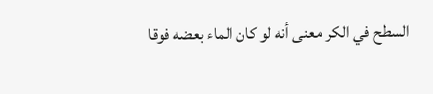السطح في الكر معنى أنه لو كان الماء بعضه فوقا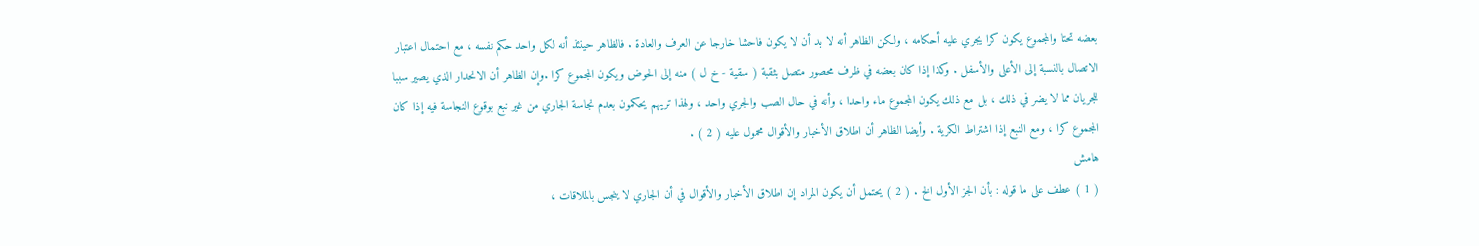بعضه تحتا والمجموع يكون كرا يجري عليه أحكامه ، ولكن الظاهر أنه لا بد أن لا يكون فاحشا خارجا عن العرف والعادة . فالظاهر حينئذ أنه لكل واحد حكم نفسه ، مع احتمال اعتبار الاتصال بالنسبة إلى الأعلى والأسفل . وكذا إذا كان بعضه في ظرف محصور متصل بثقبة ( سقية - خ ل ) منه إلى الحوض ويكون المجموع كرا .وإن الظاهر أن الانحدار الذي يصير سببا للجريان مما لا يضر في ذلك ، بل مع ذلك يكون المجموع ماء واحدا ، وأنه في حال الصب والجري واحد ، ولهذا تريهم يحكمون بعدم نجاسة الجاري من غير نبع بوقوع النجاسة فيه إذا كان المجموع كرا ، ومع النبع إذا اشتراط الكرية . وأيضا الظاهر أن اطلاق الأخبار والأقوال محمول عليه ( 2 ) .
هامش
( 1 ) عطف على ما قوله : بأن الجز الأول الخ . ( 2 ) يحتمل أن يكون المراد إن اطلاق الأخبار والأقوال في أن الجاري لا ينجس بالملاقات ،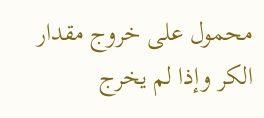محمول على خروج مقدار الكر وإذا لم يخرج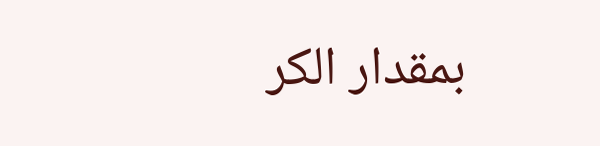بمقدار الكر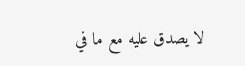لا يصدق عليه مع ما في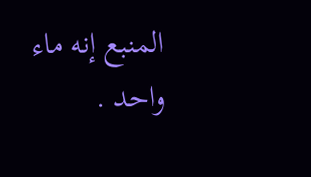المنبع إنه ماء واحد .